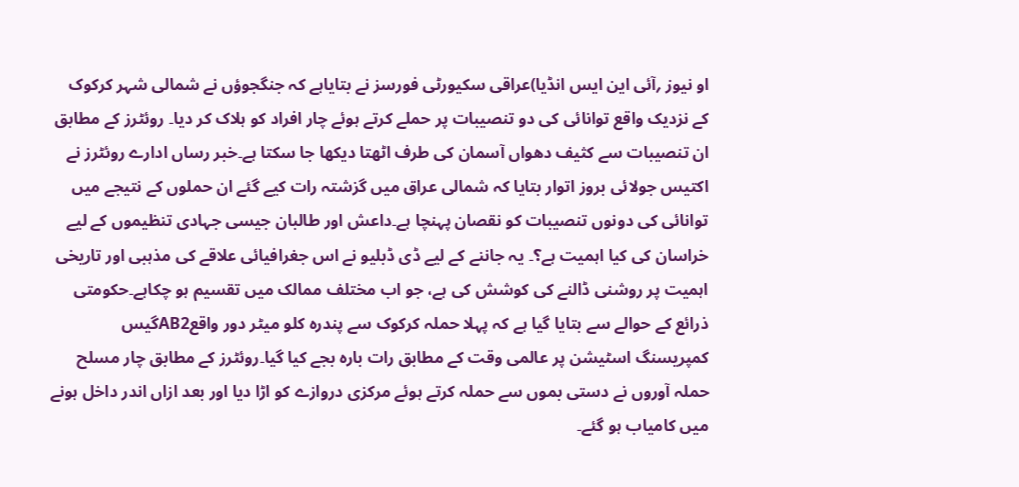او نیوز ؍آئی این ایس انڈیا)عراقی سکیورٹی فورسز نے بتایاہے کہ جنگجوؤں نے شمالی شہر کرکوک کے نزدیک واقع توانائی کی دو تنصیبات پر حملے کرتے ہوئے چار افراد کو ہلاک کر دیا۔ روئٹرز کے مطابق ان تنصیبات سے کثیف دھواں آسمان کی طرف اٹھتا دیکھا جا سکتا ہے۔خبر رساں ادارے روئٹرز نے اکتیس جولائی بروز اتوار بتایا کہ شمالی عراق میں گزشتہ رات کیے گئے ان حملوں کے نتیجے میں توانائی کی دونوں تنصیبات کو نقصان پہنچا ہے۔داعش اور طالبان جیسی جہادی تنظیموں کے لیے خراسان کی کیا اہمیت ہے؟۔ یہ جاننے کے لیے ڈی ڈبلیو نے اس جغرافیائی علاقے کی مذہبی اور تاریخی اہمیت پر روشنی ڈالنے کی کوشش کی ہے، جو اب مختلف ممالک میں تقسیم ہو چکاہے۔حکومتی ذرائع کے حوالے سے بتایا گیا ہے کہ پہلا حملہ کرکوک سے پندرہ کلو میٹر دور واقعAB2گیس کمپریسنگ اسٹیشن پر عالمی وقت کے مطابق رات بارہ بجے کیا گیا۔روئٹرز کے مطابق چار مسلح حملہ آوروں نے دستی بموں سے حملہ کرتے ہوئے مرکزی دروازے کو اڑا دیا اور بعد ازاں اندر داخل ہونے میں کامیاب ہو گئے۔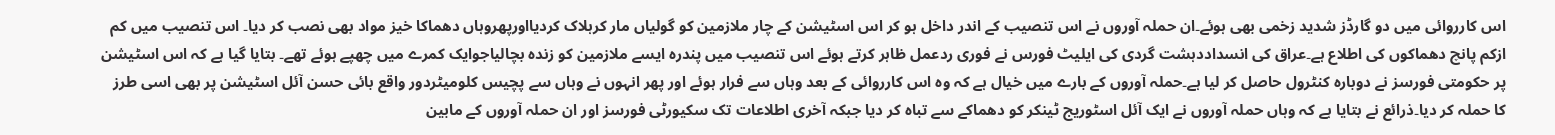اس کارروائی میں دو گارڈز شدید زخمی بھی ہوئے۔ان حملہ آوروں نے اس تنصیب کے اندر داخل ہو کر اس اسٹیشن کے چار ملازمین کو گولیاں مار کرہلاک کردیااورپھروہاں دھماکا خیز مواد بھی نصب کر دیا۔ اس تنصیب میں کم ازکم پانچ دھماکوں کی اطلاع ہے۔عراق کی انسداددہشت گردی کی ایلیٹ فورس نے فوری ردعمل ظاہر کرتے ہوئے اس تنصیب میں پندرہ ایسے ملازمین کو زندہ بچالیاجوایک کمرے میں چھپے ہوئے تھے۔ بتایا گیا ہے کہ اس اسٹیشن پر حکومتی فورسز نے دوبارہ کنٹرول حاصل کر لیا ہے۔حملہ آوروں کے بارے میں خیال ہے کہ وہ اس کارروائی کے بعد وہاں سے فرار ہوئے اور پھر انہوں نے وہاں سے پچیس کلومیٹردور واقع بائی حسن آئل اسٹیشن پر بھی اسی طرز کا حملہ کر دیا۔ذرائع نے بتایا ہے کہ وہاں حملہ آوروں نے ایک آئل اسٹوریج ٹینکر کو دھماکے سے تباہ کر دیا جبکہ آخری اطلاعات تک سکیورٹی فورسز اور ان حملہ آوروں کے مابین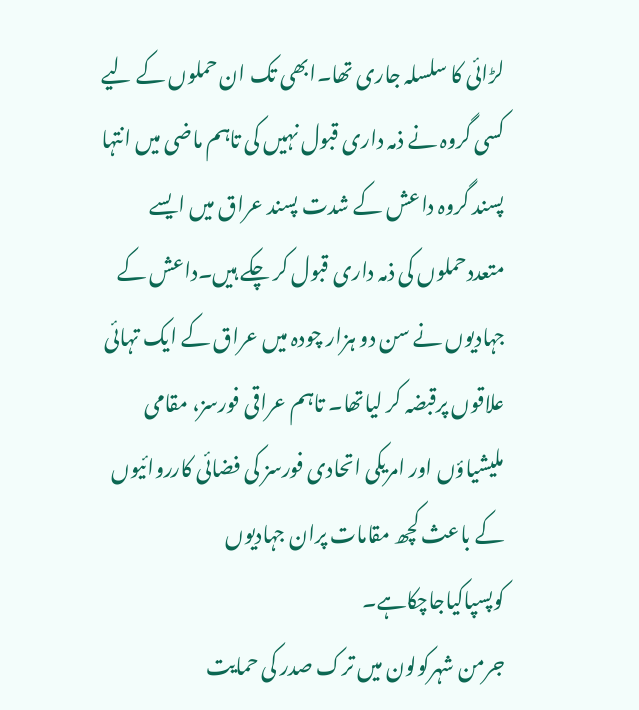لڑائی کا سلسلہ جاری تھا۔ابھی تک ان حملوں کے لیے کسی گروہ نے ذمہ داری قبول نہیں کی تاہم ماضی میں انتہا پسند گروہ داعش کے شدت پسند عراق میں ایسے متعددحملوں کی ذمہ داری قبول کر چکے ہیں۔داعش کے جہادیوں نے سن دو ہزار چودہ میں عراق کے ایک تہائی علاقوں پرقبضہ کر لیاتھا۔ تاہم عراقی فورسز، مقامی ملیشیاؤں اور امریکی اتحادی فورسز کی فضائی کارروائیوں کے باعث کچھ مقامات پران جہادیوں کوپسپاکیاجاچکاہے۔
جرمن شہرکولون میں ترک صدر کی حمایت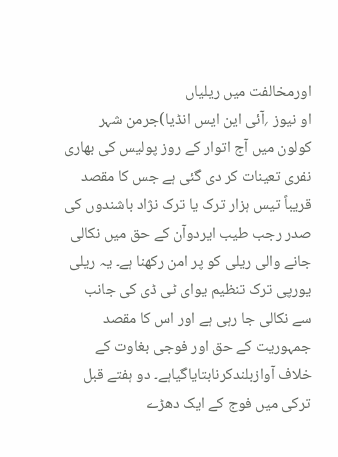اورمخالفت میں ریلیاں
او نیوز ؍آئی این ایس انڈیا)جرمن شہر کولون میں آج اتوار کے روز پولیس کی بھاری نفری تعینات کر دی گئی ہے جس کا مقصد قریباً تیس ہزار ترک یا ترک نژاد باشندوں کی صدر رجب طیب ایردوآن کے حق میں نکالی جانے والی ریلی کو پر امن رکھنا ہے۔ یہ ریلی یورپی ترک تنظیم یوای ٹی ڈی کی جانب سے نکالی جا رہی ہے اور اس کا مقصد جمہوریت کے حق اور فوجی بغاوت کے خلاف آوازبلندکرنابتایاگیاہے۔ دو ہفتے قبل ترکی میں فوج کے ایک دھڑے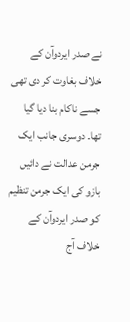نے صدر ایردوآن کے خلاف بغاوت کر دی تھی جسے ناکام بنا دیا گیا تھا۔ دوسری جانب ایک جرمن عدالت نے دائیں بازو کی ایک جرمن تنظیم کو صدر ایردوآن کے خلاف آج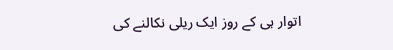اتوار ہی کے روز ایک ریلی نکالنے کی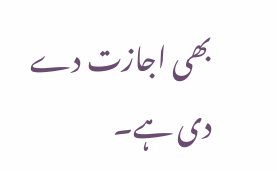بھی اجازت دے دی ہے۔